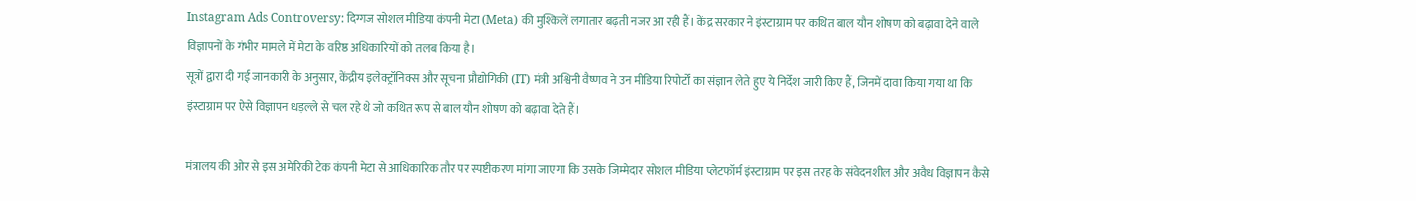Instagram Ads Controversy: दिग्गज सोशल मीडिया कंपनी मेटा (Meta) की मुश्किलें लगातार बढ़ती नजर आ रही हैं। केंद्र सरकार ने इंस्टाग्राम पर कथित बाल यौन शोषण को बढ़ावा देने वाले विज्ञापनों के गंभीर मामले में मेटा के वरिष्ठ अधिकारियों को तलब किया है।
सूत्रों द्वारा दी गई जानकारी के अनुसार, केंद्रीय इलेक्ट्रॉनिक्स और सूचना प्रौद्योगिकी (IT) मंत्री अश्विनी वैष्णव ने उन मीडिया रिपोर्टों का संज्ञान लेते हुए ये निर्देश जारी किए हैं, जिनमें दावा किया गया था कि इंस्टाग्राम पर ऐसे विज्ञापन धड़ल्ले से चल रहे थे जो कथित रूप से बाल यौन शोषण को बढ़ावा देते हैं।

मंत्रालय की ओर से इस अमेरिकी टेक कंपनी मेटा से आधिकारिक तौर पर स्पष्टीकरण मांगा जाएगा कि उसके जिम्मेदार सोशल मीडिया प्लेटफॉर्म इंस्टाग्राम पर इस तरह के संवेदनशील और अवैध विज्ञापन कैसे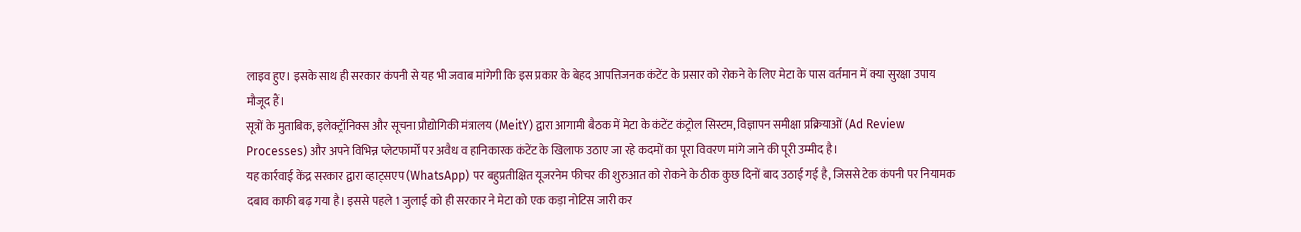लाइव हुए। इसके साथ ही सरकार कंपनी से यह भी जवाब मांगेगी कि इस प्रकार के बेहद आपत्तिजनक कंटेंट के प्रसार को रोकने के लिए मेटा के पास वर्तमान में क्या सुरक्षा उपाय मौजूद हैं।
सूत्रों के मुताबिक, इलेक्ट्रॉनिक्स और सूचना प्रौद्योगिकी मंत्रालय (MeitY) द्वारा आगामी बैठक में मेटा के कंटेंट कंट्रोल सिस्टम, विज्ञापन समीक्षा प्रक्रियाओं (Ad Review Processes) और अपने विभिन्न प्लेटफार्मों पर अवैध व हानिकारक कंटेंट के खिलाफ उठाए जा रहे कदमों का पूरा विवरण मांगे जाने की पूरी उम्मीद है।
यह कार्रवाई केंद्र सरकार द्वारा व्हाट्सएप (WhatsApp) पर बहुप्रतीक्षित यूजरनेम फीचर की शुरुआत को रोकने के ठीक कुछ दिनों बाद उठाई गई है, जिससे टेक कंपनी पर नियामक दबाव काफी बढ़ गया है। इससे पहले 1 जुलाई को ही सरकार ने मेटा को एक कड़ा नोटिस जारी कर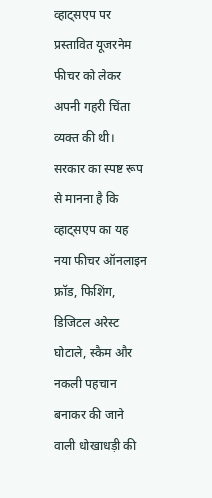व्हाट्सएप पर प्रस्तावित यूजरनेम फीचर को लेकर अपनी गहरी चिंता व्यक्त की थी।
सरकार का स्पष्ट रूप से मानना है कि व्हाट्सएप का यह नया फीचर ऑनलाइन फ्रॉड, फिशिंग, डिजिटल अरेस्ट घोटाले, स्कैम और नकली पहचान बनाकर की जाने वाली धोखाधड़ी की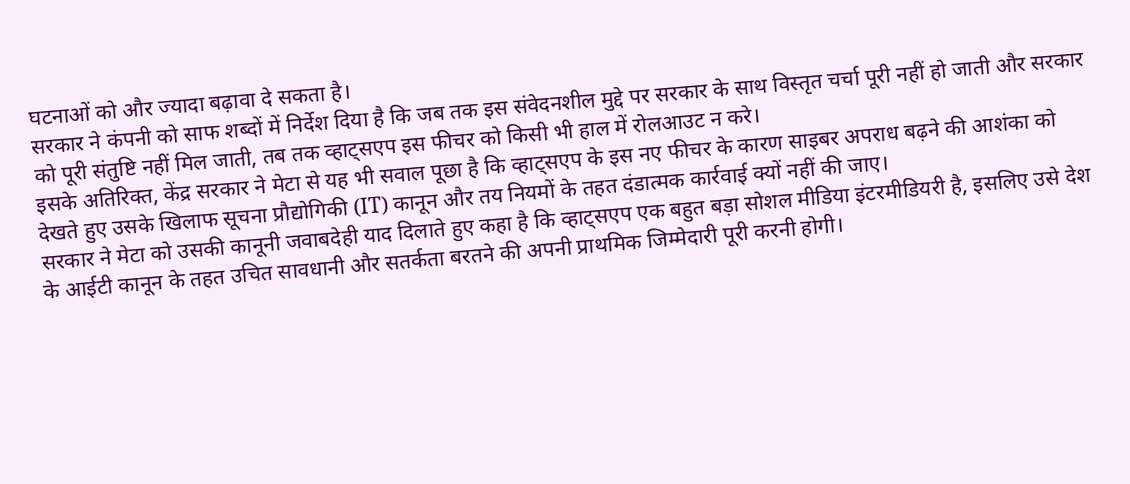घटनाओं को और ज्यादा बढ़ावा दे सकता है।
सरकार ने कंपनी को साफ शब्दों में निर्देश दिया है कि जब तक इस संवेदनशील मुद्दे पर सरकार के साथ विस्तृत चर्चा पूरी नहीं हो जाती और सरकार को पूरी संतुष्टि नहीं मिल जाती, तब तक व्हाट्सएप इस फीचर को किसी भी हाल में रोलआउट न करे।
इसके अतिरिक्त, केंद्र सरकार ने मेटा से यह भी सवाल पूछा है कि व्हाट्सएप के इस नए फीचर के कारण साइबर अपराध बढ़ने की आशंका को देखते हुए उसके खिलाफ सूचना प्रौद्योगिकी (IT) कानून और तय नियमों के तहत दंडात्मक कार्रवाई क्यों नहीं की जाए।
सरकार ने मेटा को उसकी कानूनी जवाबदेही याद दिलाते हुए कहा है कि व्हाट्सएप एक बहुत बड़ा सोशल मीडिया इंटरमीडियरी है, इसलिए उसे देश के आईटी कानून के तहत उचित सावधानी और सतर्कता बरतने की अपनी प्राथमिक जिम्मेदारी पूरी करनी होगी।